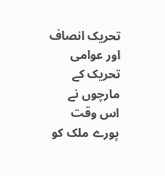تحریک انصاف اور عوامی تحریک کے مارچوں نے اس وقت پورے ملک کو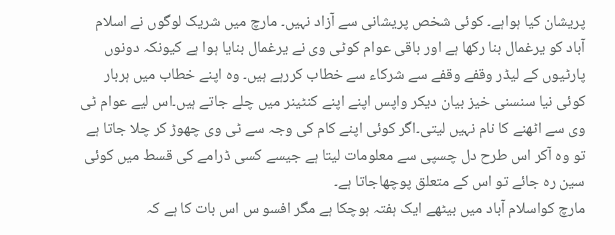پریشان کیا ہواہے۔ کوئی شخص پریشانی سے آزاد نہیں۔ مارچ میں شریک لوگوں نے اسلام آباد کو یرغمال بنا رکھا ہے اور باقی عوام کوٹی وی نے یرغمال بنایا ہوا ہے کیونکہ دونوں پارٹیوں کے لیڈر وقفے وقفے سے شرکاء سے خطاب کررہے ہیں۔ وہ اپنے خطاب میں ہربار کوئی نیا سنسنی خیز بیان دیکر واپس اپنے اپنے کنٹینر میں چلے جاتے ہیں۔اس لیے عوام ٹی وی سے اٹھنے کا نام نہیں لیتی۔اگر کوئی اپنے کام کی وجہ سے ٹی وی چھوڑ کر چلا جاتا ہے تو وہ آکر اس طرح دل چسپی سے معلومات لیتا ہے جیسے کسی ڈرامے کی قسط میں کوئی سین رہ جائے تو اس کے متعلق پوچھاجاتا ہے۔
مارچ کواسلام آباد میں بیٹھے ایک ہفتہ ہوچکا ہے مگر افسو س اس بات کا ہے کہ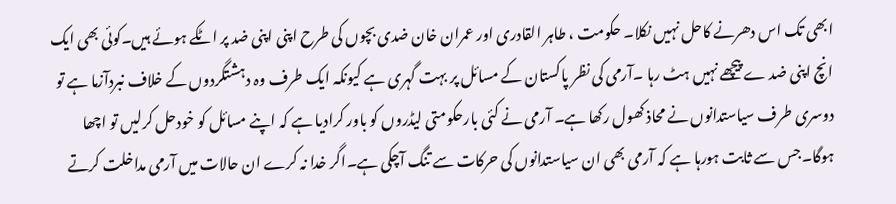ابھی تک اس دھرنے کاحل نہیں نکلا۔ حکومت ، طاہر القادری اور عمران خان ضدی بچوں کی طرح اپنی اپنی ضد پر اٹکے ہوئے ہیں۔کوئی بھی ایک انچ اپنی ضد ے پیچھے نہیں ہٹ رہا ۔آرمی کی نظر پاکستان کے مسائل پر بہت گہری ہے کیونکہ ایک طرف وہ دہشتگردوں کے خلاف نبردآزما ہے تو دوسری طرف سیاستدانوں نے محاذ کھول رکھا ہے۔ آرمی نے کئی بارحکومتی لیڈروں کو باور کرادیا ہے کہ اپنے مسائل کو خودحل کرلیں تو اچھا ہوگا۔جس سے ثابت ہورہا ہے کہ آرمی بھی ان سیاستدانوں کی حرکات سے تنگ آچکی ہے۔اگر خدا نہ کرے ان حالات میں آرمی مداخلت کرتے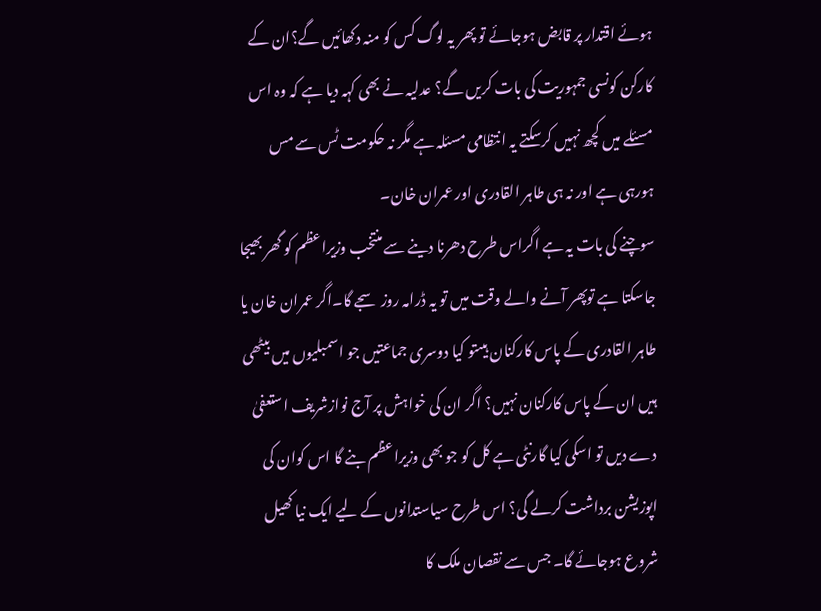ہوئے اقتدار پر قابض ہوجائے تو پھر یہ لوگ کس کو منہ دکھائیں گے؟ان کے کارکن کونسی جمہوریت کی بات کریں گے؟ عدلیہ نے بھی کہہ دیا ہے کہ وہ اس مسئلے میں کچھ نہیں کرسکتے یہ انتظامی مسئلہ ہے مگر نہ حکومت ٹس سے مس ہورہی ہے اور نہ ہی طاہر القادری اور عمران خان۔
سوچنے کی بات یہ ہے اگراس طرح دھرنا دینے سے منتخب وزیراعظم کو گھر بھیجا جاسکتا ہے توپھر آنے والے وقت میں تو یہ ڈرامہ روز سجے گا۔اگر عمران خان یا طاہر القادری کے پاس کارکنان ہیںتو کیا دوسری جماعتیں جو اسمبلیوں میں بیٹھی ہیں ان کے پاس کارکنان نہیں؟ اگر ان کی خواہش پر آج نوازشریف استعفیٰ دے دیں تو اسکی کیا گارنٹی ہے کل کو جو بھی وزیراعظم بنے گا اس کوان کی اپوزیشن برداشت کرلے گی؟ اس طرح سیاستدانوں کے لیے ایک نیا کھیل شروع ہوجائے گا۔ جس سے نقصان ملک کا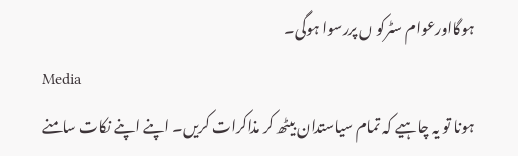ہوگااورعوام سٹرکو ں پررسوا ہوگی۔
Media
ہونا تو یہ چاہیے کہ تمام سیاستدان بیٹھ کر مذاکرات کریں۔ اپنے اپنے نکات سامنے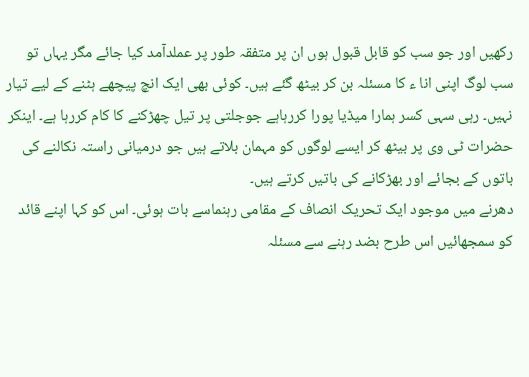رکھیں اور جو سب کو قابل قبول ہوں ان پر متفقہ طور پر عملدآمد کیا جائے مگر یہاں تو سب لوگ اپنی انا ء کا مسئلہ بن کر بیٹھ گئے ہیں۔ کوئی بھی ایک انچ پیچھے ہٹنے کے لیے تیار نہیں۔ رہی سہی کسر ہمارا میڈیا پورا کررہاہے جوجلتی پر تیل چھڑکنے کا کام کررہا ہے۔ اینکر حضرات ٹی وی پر بیٹھ کر ایسے لوگوں کو مہمان بلاتے ہیں جو درمیانی راستہ نکالنے کی باتوں کے بجائے اور بھڑکانے کی باتیں کرتے ہیں۔
دھرنے میں موجود ایک تحریک انصاف کے مقامی رہنماسے بات ہوئی۔ اس کو کہا اپنے قائد کو سمجھائیں اس طرح بضد رہنے سے مسئلہ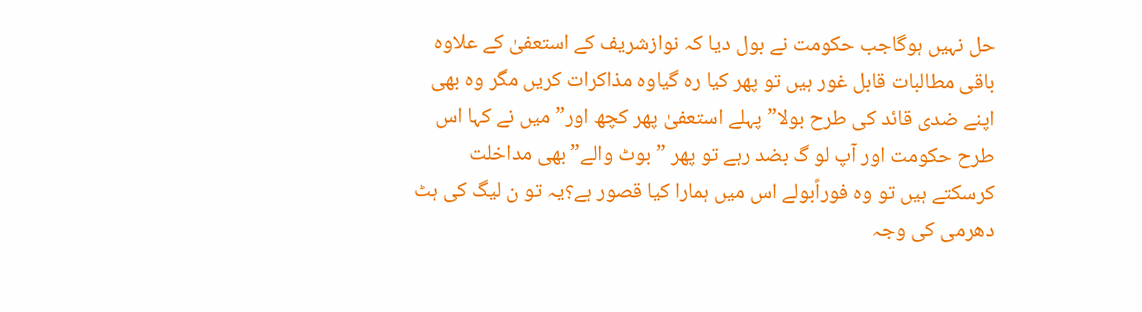حل نہیں ہوگاجب حکومت نے بول دیا کہ نوازشریف کے استعفیٰ کے علاوہ باقی مطالبات قابل غور ہیں تو پھر کیا رہ گیاوہ مذاکرات کریں مگر وہ بھی اپنے ضدی قائد کی طرح بولا” پہلے استعفیٰ پھر کچھ اور”میں نے کہا اس طرح حکومت اور آپ لو گ بضد رہے تو پھر ”بوٹ والے”بھی مداخلت کرسکتے ہیں تو وہ فوراًبولے اس میں ہمارا کیا قصور ہے؟یہ تو ن لیگ کی ہٹ دھرمی کی وجہ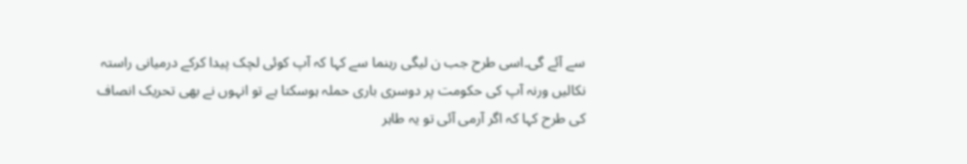سے آئے گی۔اسی طرح جب ن لیگی رہنما سے کہا کہ آپ کوئی لچک پیدا کرکے درمیانی راستہ نکالیں ورنہ آپ کی حکومت پر دوسری باری حملہ ہوسکتا ہے تو انہوں نے بھی تحریک انصاف کی طرح کہا کہ اگر آرمی آئی تو یہ طاہر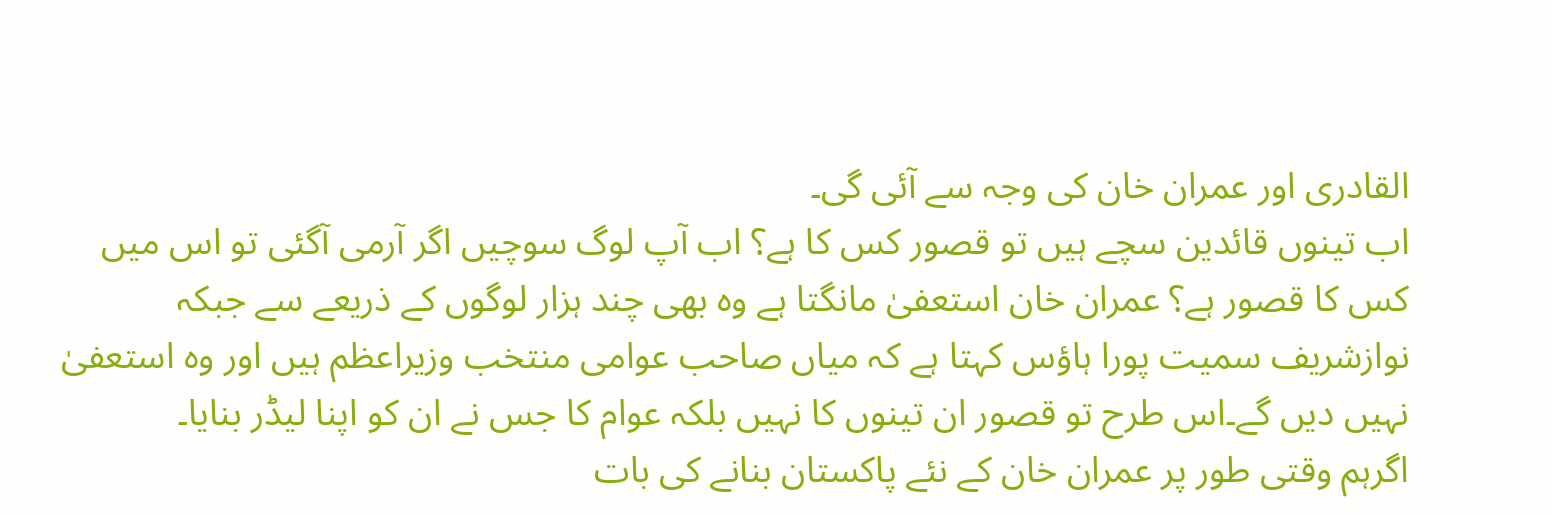القادری اور عمران خان کی وجہ سے آئی گی۔
اب تینوں قائدین سچے ہیں تو قصور کس کا ہے؟ اب آپ لوگ سوچیں اگر آرمی آگئی تو اس میں کس کا قصور ہے؟ عمران خان استعفیٰ مانگتا ہے وہ بھی چند ہزار لوگوں کے ذریعے سے جبکہ نوازشریف سمیت پورا ہاؤس کہتا ہے کہ میاں صاحب عوامی منتخب وزیراعظم ہیں اور وہ استعفیٰ نہیں دیں گے۔اس طرح تو قصور ان تینوں کا نہیں بلکہ عوام کا جس نے ان کو اپنا لیڈر بنایا۔
اگرہم وقتی طور پر عمران خان کے نئے پاکستان بنانے کی بات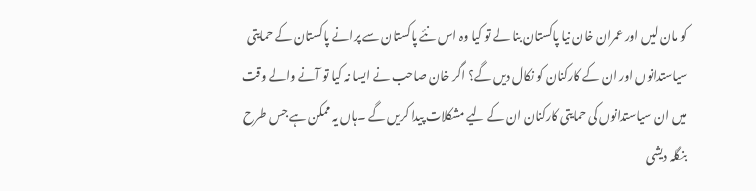کو مان لیں اور عمران خان نیا پاکستان بنا لے تو کیا وہ اس نئے پاکستان سے پرانے پاکستان کے حمایتی سیاستدانوں اور ان کے کارکنان کو نکال دیں گے؟ اگر خان صاحب نے ایسا نہ کیا تو آنے والے وقت میں ان سیاستدانوں کی حمایتی کارکنان ان کے لیے مشکلات پیدا کریں گے ۔ہاں یہ ممکن ہے جس طرح بنگلہ دیشی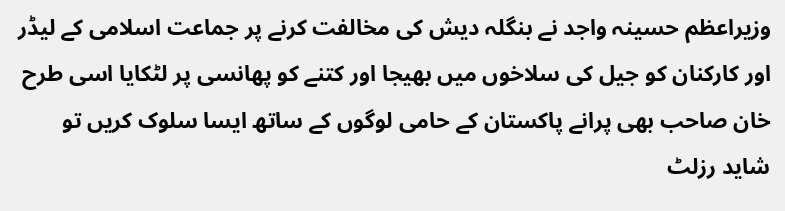وزیراعظم حسینہ واجد نے بنگلہ دیش کی مخالفت کرنے پر جماعت اسلامی کے لیڈر اور کارکنان کو جیل کی سلاخوں میں بھیجا اور کتنے کو پھانسی پر لٹکایا اسی طرح خان صاحب بھی پرانے پاکستان کے حامی لوگوں کے ساتھ ایسا سلوک کریں تو شاید رزلٹ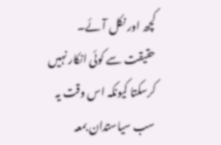کچھ اور نکل آئے۔
حقیقت سے کوئی انکار نہیں کرسکتا کیونکہ اس وقت یہ سب سیاستدان بمعہ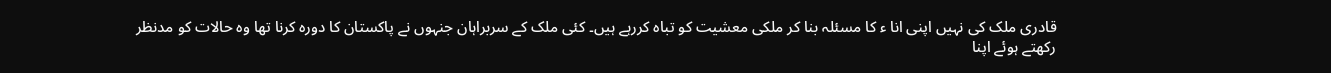قادری ملک کی نہیں اپنی انا ء کا مسئلہ بنا کر ملکی معشیت کو تباہ کررہے ہیں۔ کئی ملک کے سربراہان جنہوں نے پاکستان کا دورہ کرنا تھا وہ حالات کو مدنظر رکھتے ہوئے اپنا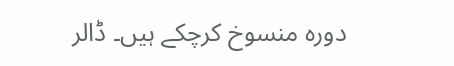دورہ منسوخ کرچکے ہیں۔ ڈالر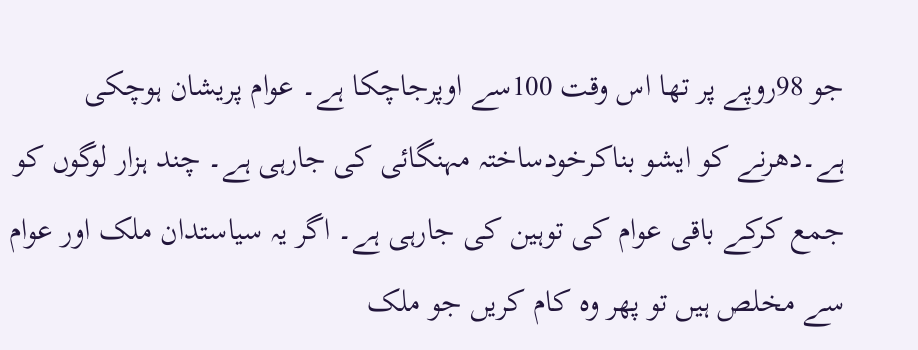جو 98روپے پر تھا اس وقت 100سے اوپرجاچکا ہے۔ عوام پریشان ہوچکی ہے۔دھرنے کو ایشو بناکرخودساختہ مہنگائی کی جارہی ہے۔ چند ہزار لوگوں کو جمع کرکے باقی عوام کی توہین کی جارہی ہے۔ اگر یہ سیاستدان ملک اور عوام سے مخلص ہیں تو پھر وہ کام کریں جو ملک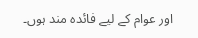اور عوام کے لیے فائدہ مند ہوں۔